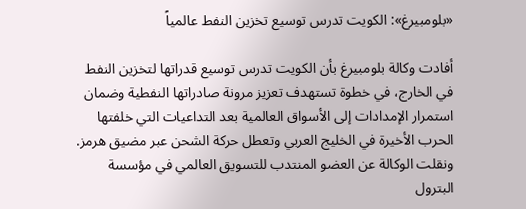«بلومبيرغ»: الكويت تدرس توسيع تخزين النفط عالمياً

أفادت وكالة بلومبيرغ بأن الكويت تدرس توسيع قدراتها لتخزين النفط في الخارج، في خطوة تستهدف تعزيز مرونة صادراتها النفطية وضمان استمرار الإمدادات إلى الأسواق العالمية بعد التداعيات التي خلفتها الحرب الأخيرة في الخليج العربي وتعطل حركة الشحن عبر مضيق هرمز.
ونقلت الوكالة عن العضو المنتدب للتسويق العالمي في مؤسسة البترول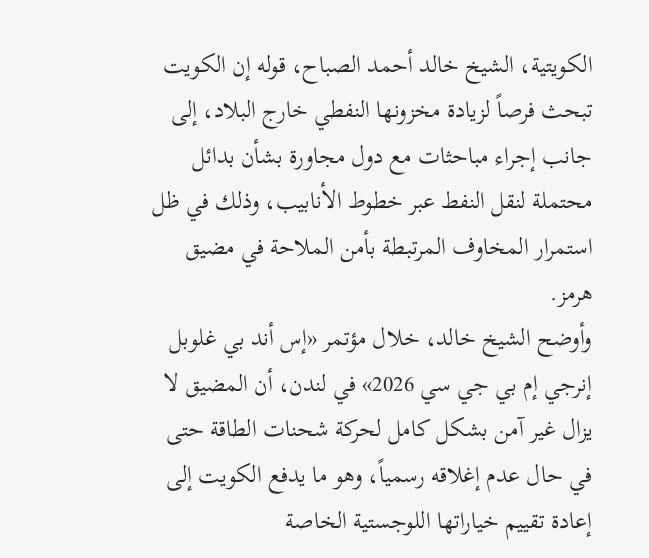الكويتية، الشيخ خالد أحمد الصباح، قوله إن الكويت تبحث فرصاً لزيادة مخزونها النفطي خارج البلاد، إلى جانب إجراء مباحثات مع دول مجاورة بشأن بدائل محتملة لنقل النفط عبر خطوط الأنابيب، وذلك في ظل استمرار المخاوف المرتبطة بأمن الملاحة في مضيق هرمز.
وأوضح الشيخ خالد، خلال مؤتمر «إس أند بي غلوبل إنرجي إم بي جي سي 2026» في لندن، أن المضيق لا يزال غير آمن بشكل كامل لحركة شحنات الطاقة حتى في حال عدم إغلاقه رسمياً، وهو ما يدفع الكويت إلى إعادة تقييم خياراتها اللوجستية الخاصة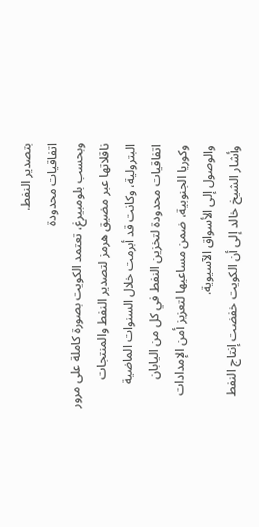بتصدير النفط.
اتفاقيات محدودة
وبحسب بلومبيرغ، تعتمد الكويت بصورة كاملة على مرور ناقلاتها عبر مضيق هرمز لتصدير النفط والمنتجات البترولية، وكانت قد أبرمت خلال السنوات الماضية اتفاقيات محدودة لتخزين النفط في كل من اليابان وكوريا الجنوبية، ضمن مساعيها لتعزيز أمن الإمدادات والوصول إلى الأسواق الآسيوية.
وأشار الشيخ خالد إلى أن الكويت خفضت إنتاج النفط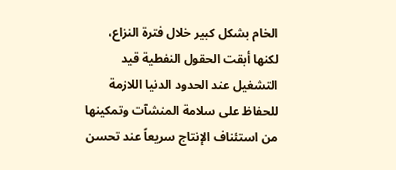الخام بشكل كبير خلال فترة النزاع، لكنها أبقت الحقول النفطية قيد التشغيل عند الحدود الدنيا اللازمة للحفاظ على سلامة المنشآت وتمكينها من استئناف الإنتاج سريعاً عند تحسن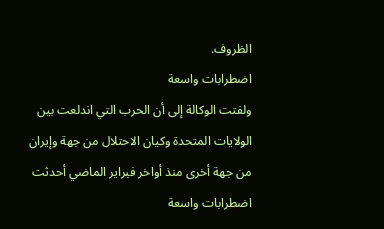الظروف.
اضطرابات واسعة
ولفتت الوكالة إلى أن الحرب التي اندلعت بين الولايات المتحدة وكيان الاحتلال من جهة وإيران من جهة أخرى منذ أواخر فبراير الماضي أحدثت اضطرابات واسعة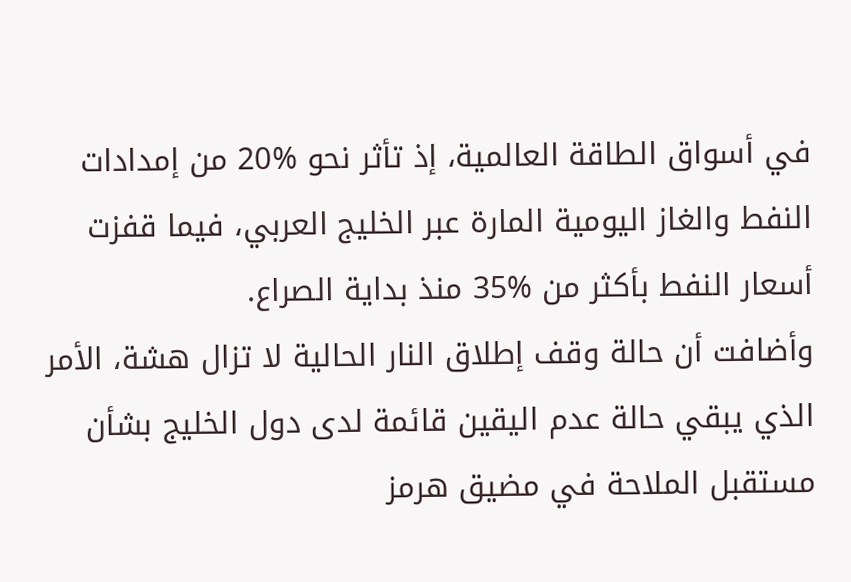في أسواق الطاقة العالمية، إذ تأثر نحو %20 من إمدادات النفط والغاز اليومية المارة عبر الخليج العربي، فيما قفزت أسعار النفط بأكثر من %35 منذ بداية الصراع.
وأضافت أن حالة وقف إطلاق النار الحالية لا تزال هشة، الأمر الذي يبقي حالة عدم اليقين قائمة لدى دول الخليج بشأن مستقبل الملاحة في مضيق هرمز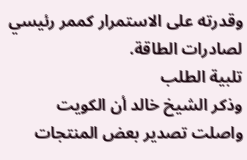وقدرته على الاستمرار كممر رئيسي لصادرات الطاقة.
تلبية الطلب
وذكر الشيخ خالد أن الكويت واصلت تصدير بعض المنتجات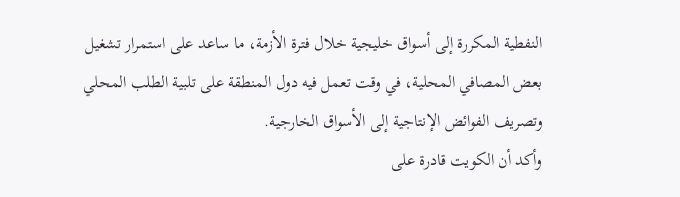النفطية المكررة إلى أسواق خليجية خلال فترة الأزمة، ما ساعد على استمرار تشغيل بعض المصافي المحلية، في وقت تعمل فيه دول المنطقة على تلبية الطلب المحلي وتصريف الفوائض الإنتاجية إلى الأسواق الخارجية.
وأكد أن الكويت قادرة على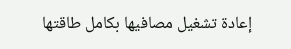إعادة تشغيل مصافيها بكامل طاقتها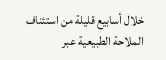خلال أسابيع قليلة من استئناف الملاحة الطبيعية عبر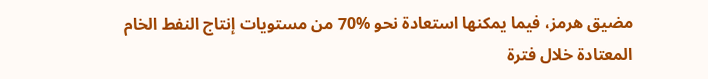مضيق هرمز، فيما يمكنها استعادة نحو %70 من مستويات إنتاج النفط الخام المعتادة خلال فترة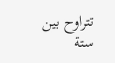تتراوح بين ستة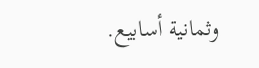وثمانية أسابيع.